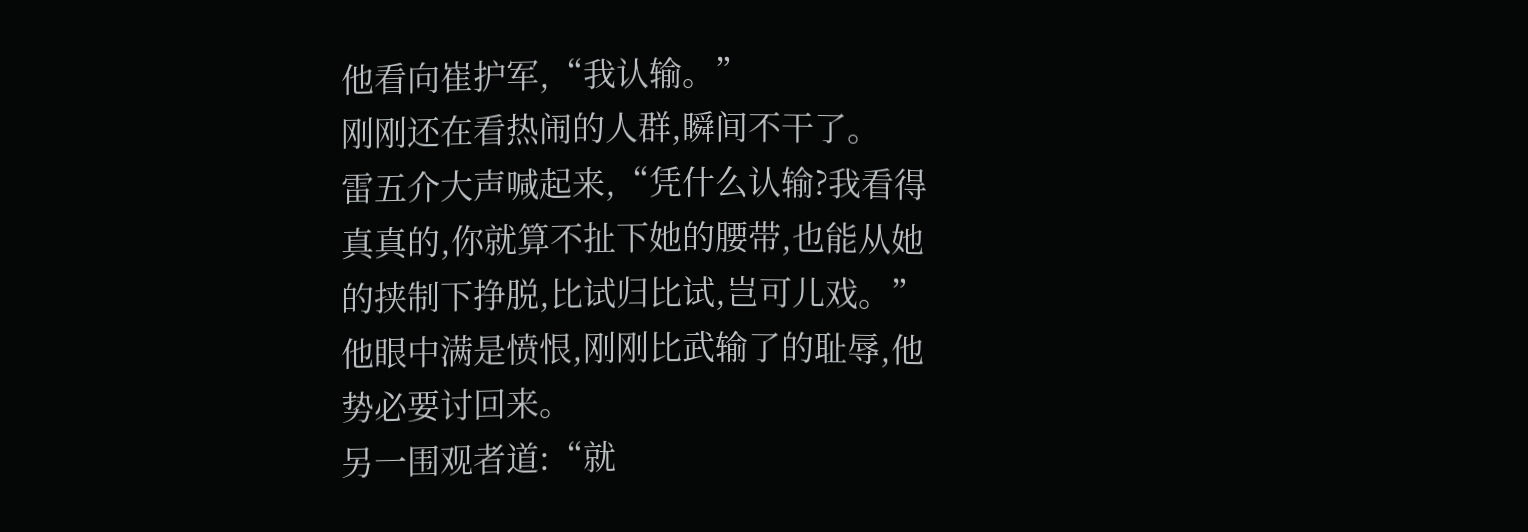他看向崔护军,“我认输。”
刚刚还在看热闹的人群,瞬间不干了。
雷五介大声喊起来,“凭什么认输?我看得真真的,你就算不扯下她的腰带,也能从她的挟制下挣脱,比试归比试,岂可儿戏。”
他眼中满是愤恨,刚刚比武输了的耻辱,他势必要讨回来。
另一围观者道:“就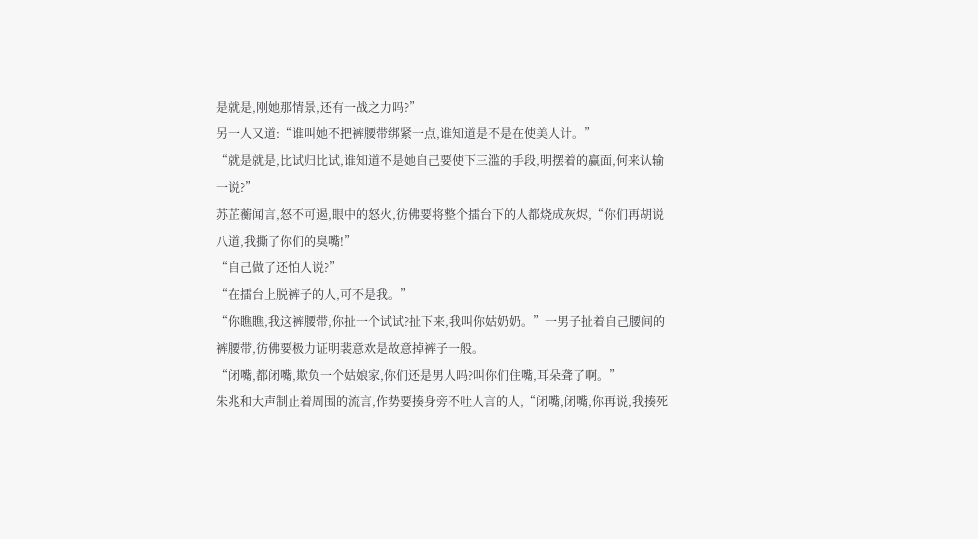是就是,刚她那情景,还有一战之力吗?”
另一人又道:“谁叫她不把裤腰带绑紧一点,谁知道是不是在使美人计。”
“就是就是,比试归比试,谁知道不是她自己要使下三滥的手段,明摆着的赢面,何来认输一说?”
苏芷蘅闻言,怒不可遏,眼中的怒火,彷佛要将整个擂台下的人都烧成灰烬,“你们再胡说八道,我撕了你们的臭嘴!”
“自己做了还怕人说?”
“在擂台上脱裤子的人,可不是我。”
“你瞧瞧,我这裤腰带,你扯一个试试?扯下来,我叫你姑奶奶。”一男子扯着自己腰间的裤腰带,彷佛要极力证明裴意欢是故意掉裤子一般。
“闭嘴,都闭嘴,欺负一个姑娘家,你们还是男人吗?叫你们住嘴,耳朵聋了啊。”
朱兆和大声制止着周围的流言,作势要揍身旁不吐人言的人,“闭嘴,闭嘴,你再说,我揍死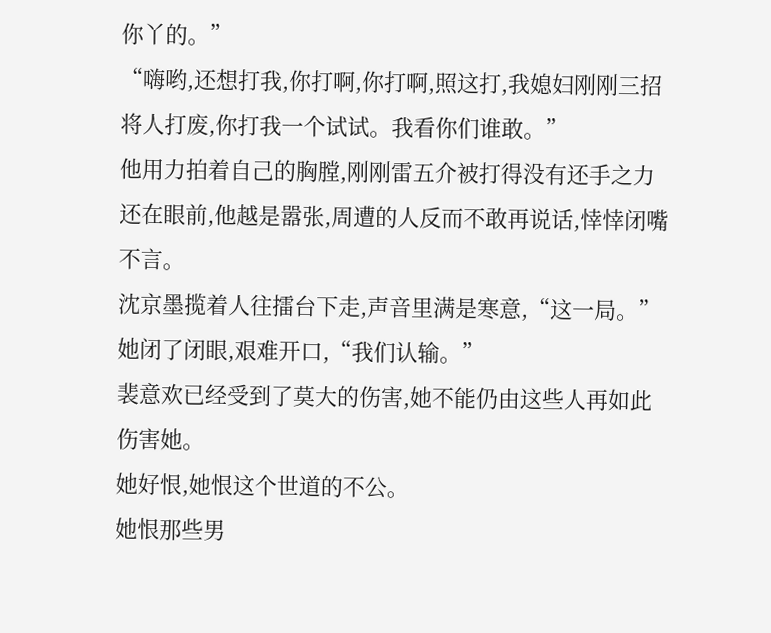你丫的。”
“嗨哟,还想打我,你打啊,你打啊,照这打,我媳妇刚刚三招将人打废,你打我一个试试。我看你们谁敢。”
他用力拍着自己的胸膛,刚刚雷五介被打得没有还手之力还在眼前,他越是嚣张,周遭的人反而不敢再说话,悻悻闭嘴不言。
沈京墨揽着人往擂台下走,声音里满是寒意,“这一局。”
她闭了闭眼,艰难开口,“我们认输。”
裴意欢已经受到了莫大的伤害,她不能仍由这些人再如此伤害她。
她好恨,她恨这个世道的不公。
她恨那些男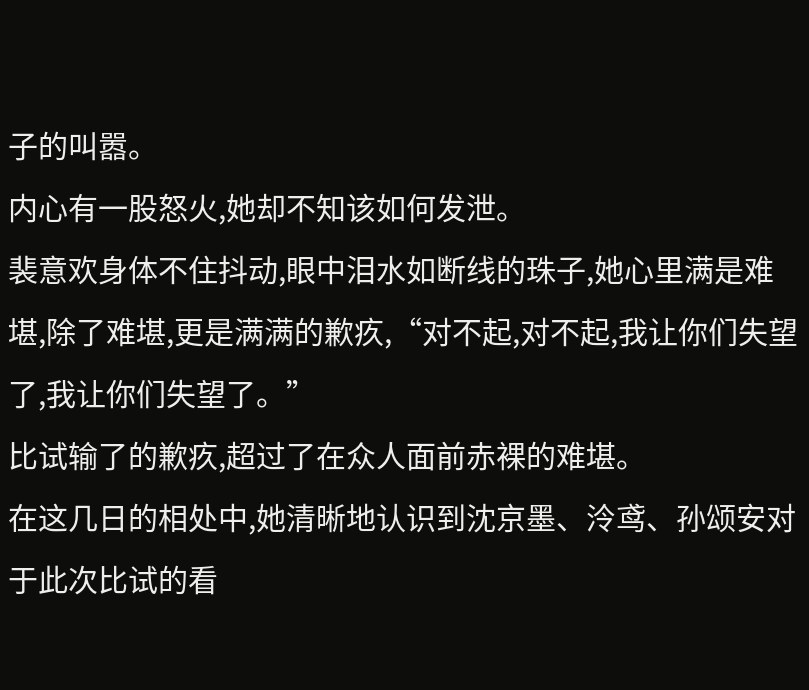子的叫嚣。
内心有一股怒火,她却不知该如何发泄。
裴意欢身体不住抖动,眼中泪水如断线的珠子,她心里满是难堪,除了难堪,更是满满的歉疚,“对不起,对不起,我让你们失望了,我让你们失望了。”
比试输了的歉疚,超过了在众人面前赤裸的难堪。
在这几日的相处中,她清晰地认识到沈京墨、泠鸢、孙颂安对于此次比试的看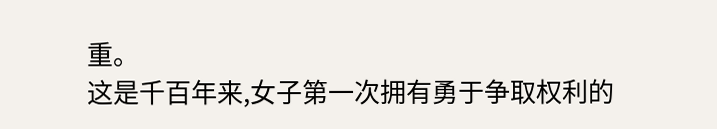重。
这是千百年来,女子第一次拥有勇于争取权利的